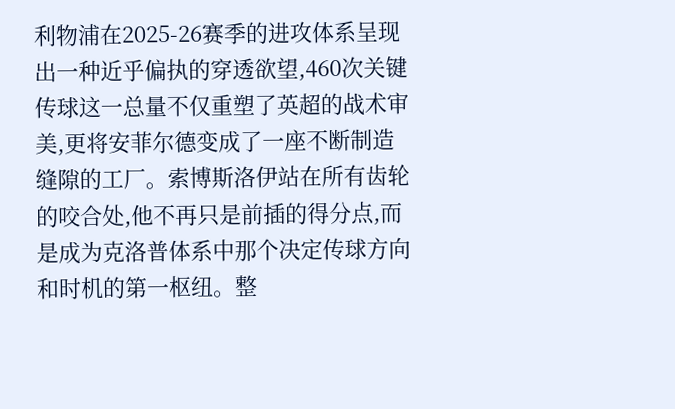利物浦在2025-26赛季的进攻体系呈现出一种近乎偏执的穿透欲望,460次关键传球这一总量不仅重塑了英超的战术审美,更将安菲尔德变成了一座不断制造缝隙的工厂。索博斯洛伊站在所有齿轮的咬合处,他不再只是前插的得分点,而是成为克洛普体系中那个决定传球方向和时机的第一枢纽。整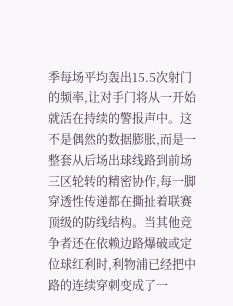季每场平均轰出15.5次射门的频率,让对手门将从一开始就活在持续的警报声中。这不是偶然的数据膨胀,而是一整套从后场出球线路到前场三区轮转的精密协作,每一脚穿透性传递都在撕扯着联赛顶级的防线结构。当其他竞争者还在依赖边路爆破或定位球红利时,利物浦已经把中路的连续穿刺变成了一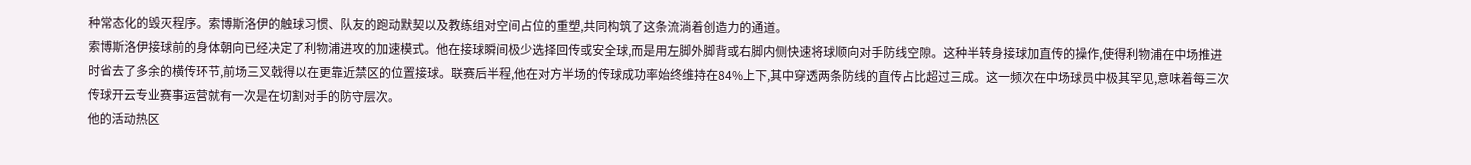种常态化的毁灭程序。索博斯洛伊的触球习惯、队友的跑动默契以及教练组对空间占位的重塑,共同构筑了这条流淌着创造力的通道。
索博斯洛伊接球前的身体朝向已经决定了利物浦进攻的加速模式。他在接球瞬间极少选择回传或安全球,而是用左脚外脚背或右脚内侧快速将球顺向对手防线空隙。这种半转身接球加直传的操作,使得利物浦在中场推进时省去了多余的横传环节,前场三叉戟得以在更靠近禁区的位置接球。联赛后半程,他在对方半场的传球成功率始终维持在84%上下,其中穿透两条防线的直传占比超过三成。这一频次在中场球员中极其罕见,意味着每三次传球开云专业赛事运营就有一次是在切割对手的防守层次。
他的活动热区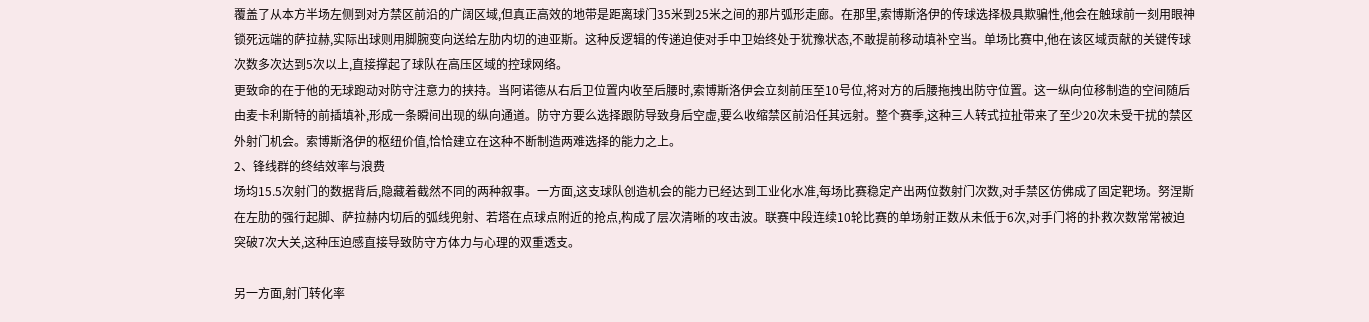覆盖了从本方半场左侧到对方禁区前沿的广阔区域,但真正高效的地带是距离球门35米到25米之间的那片弧形走廊。在那里,索博斯洛伊的传球选择极具欺骗性,他会在触球前一刻用眼神锁死远端的萨拉赫,实际出球则用脚腕变向送给左肋内切的迪亚斯。这种反逻辑的传递迫使对手中卫始终处于犹豫状态,不敢提前移动填补空当。单场比赛中,他在该区域贡献的关键传球次数多次达到5次以上,直接撑起了球队在高压区域的控球网络。
更致命的在于他的无球跑动对防守注意力的挟持。当阿诺德从右后卫位置内收至后腰时,索博斯洛伊会立刻前压至10号位,将对方的后腰拖拽出防守位置。这一纵向位移制造的空间随后由麦卡利斯特的前插填补,形成一条瞬间出现的纵向通道。防守方要么选择跟防导致身后空虚,要么收缩禁区前沿任其远射。整个赛季,这种三人转式拉扯带来了至少20次未受干扰的禁区外射门机会。索博斯洛伊的枢纽价值,恰恰建立在这种不断制造两难选择的能力之上。
2、锋线群的终结效率与浪费
场均15.5次射门的数据背后,隐藏着截然不同的两种叙事。一方面,这支球队创造机会的能力已经达到工业化水准,每场比赛稳定产出两位数射门次数,对手禁区仿佛成了固定靶场。努涅斯在左肋的强行起脚、萨拉赫内切后的弧线兜射、若塔在点球点附近的抢点,构成了层次清晰的攻击波。联赛中段连续10轮比赛的单场射正数从未低于6次,对手门将的扑救次数常常被迫突破7次大关,这种压迫感直接导致防守方体力与心理的双重透支。

另一方面,射门转化率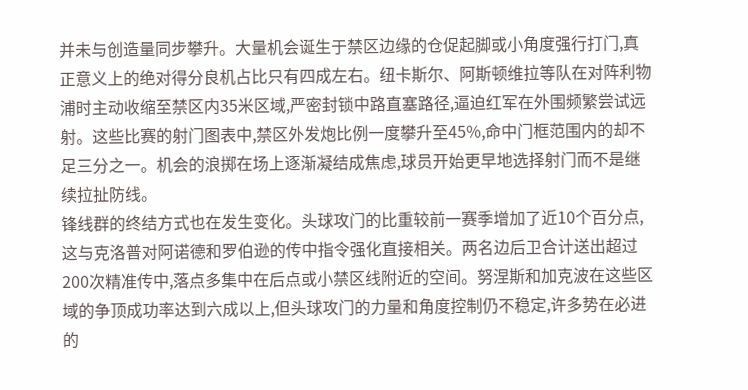并未与创造量同步攀升。大量机会诞生于禁区边缘的仓促起脚或小角度强行打门,真正意义上的绝对得分良机占比只有四成左右。纽卡斯尔、阿斯顿维拉等队在对阵利物浦时主动收缩至禁区内35米区域,严密封锁中路直塞路径,逼迫红军在外围频繁尝试远射。这些比赛的射门图表中,禁区外发炮比例一度攀升至45%,命中门框范围内的却不足三分之一。机会的浪掷在场上逐渐凝结成焦虑,球员开始更早地选择射门而不是继续拉扯防线。
锋线群的终结方式也在发生变化。头球攻门的比重较前一赛季增加了近10个百分点,这与克洛普对阿诺德和罗伯逊的传中指令强化直接相关。两名边后卫合计送出超过200次精准传中,落点多集中在后点或小禁区线附近的空间。努涅斯和加克波在这些区域的争顶成功率达到六成以上,但头球攻门的力量和角度控制仍不稳定,许多势在必进的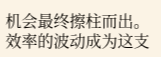机会最终擦柱而出。效率的波动成为这支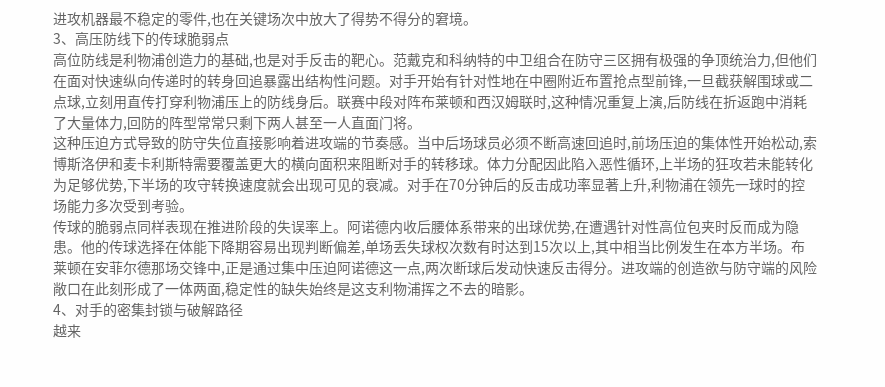进攻机器最不稳定的零件,也在关键场次中放大了得势不得分的窘境。
3、高压防线下的传球脆弱点
高位防线是利物浦创造力的基础,也是对手反击的靶心。范戴克和科纳特的中卫组合在防守三区拥有极强的争顶统治力,但他们在面对快速纵向传递时的转身回追暴露出结构性问题。对手开始有针对性地在中圈附近布置抢点型前锋,一旦截获解围球或二点球,立刻用直传打穿利物浦压上的防线身后。联赛中段对阵布莱顿和西汉姆联时,这种情况重复上演,后防线在折返跑中消耗了大量体力,回防的阵型常常只剩下两人甚至一人直面门将。
这种压迫方式导致的防守失位直接影响着进攻端的节奏感。当中后场球员必须不断高速回追时,前场压迫的集体性开始松动,索博斯洛伊和麦卡利斯特需要覆盖更大的横向面积来阻断对手的转移球。体力分配因此陷入恶性循环,上半场的狂攻若未能转化为足够优势,下半场的攻守转换速度就会出现可见的衰减。对手在70分钟后的反击成功率显著上升,利物浦在领先一球时的控场能力多次受到考验。
传球的脆弱点同样表现在推进阶段的失误率上。阿诺德内收后腰体系带来的出球优势,在遭遇针对性高位包夹时反而成为隐患。他的传球选择在体能下降期容易出现判断偏差,单场丢失球权次数有时达到15次以上,其中相当比例发生在本方半场。布莱顿在安菲尔德那场交锋中,正是通过集中压迫阿诺德这一点,两次断球后发动快速反击得分。进攻端的创造欲与防守端的风险敞口在此刻形成了一体两面,稳定性的缺失始终是这支利物浦挥之不去的暗影。
4、对手的密集封锁与破解路径
越来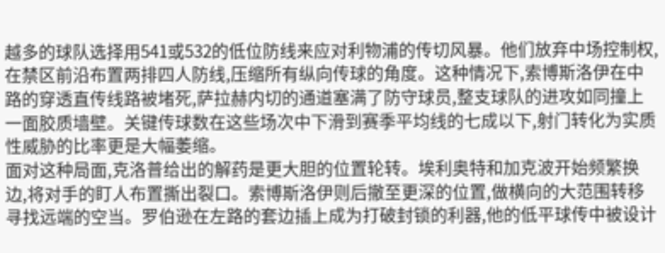越多的球队选择用541或532的低位防线来应对利物浦的传切风暴。他们放弃中场控制权,在禁区前沿布置两排四人防线,压缩所有纵向传球的角度。这种情况下,索博斯洛伊在中路的穿透直传线路被堵死,萨拉赫内切的通道塞满了防守球员,整支球队的进攻如同撞上一面胶质墙壁。关键传球数在这些场次中下滑到赛季平均线的七成以下,射门转化为实质性威胁的比率更是大幅萎缩。
面对这种局面,克洛普给出的解药是更大胆的位置轮转。埃利奥特和加克波开始频繁换边,将对手的盯人布置撕出裂口。索博斯洛伊则后撤至更深的位置,做横向的大范围转移寻找远端的空当。罗伯逊在左路的套边插上成为打破封锁的利器,他的低平球传中被设计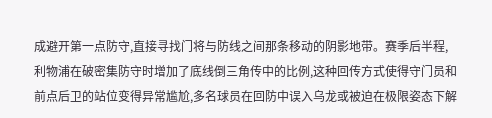成避开第一点防守,直接寻找门将与防线之间那条移动的阴影地带。赛季后半程,利物浦在破密集防守时增加了底线倒三角传中的比例,这种回传方式使得守门员和前点后卫的站位变得异常尴尬,多名球员在回防中误入乌龙或被迫在极限姿态下解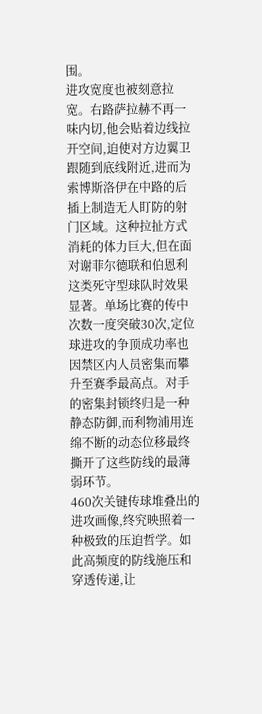围。
进攻宽度也被刻意拉宽。右路萨拉赫不再一味内切,他会贴着边线拉开空间,迫使对方边翼卫跟随到底线附近,进而为索博斯洛伊在中路的后插上制造无人盯防的射门区域。这种拉扯方式消耗的体力巨大,但在面对谢菲尔德联和伯恩利这类死守型球队时效果显著。单场比赛的传中次数一度突破30次,定位球进攻的争顶成功率也因禁区内人员密集而攀升至赛季最高点。对手的密集封锁终归是一种静态防御,而利物浦用连绵不断的动态位移最终撕开了这些防线的最薄弱环节。
460次关键传球堆叠出的进攻画像,终究映照着一种极致的压迫哲学。如此高频度的防线施压和穿透传递,让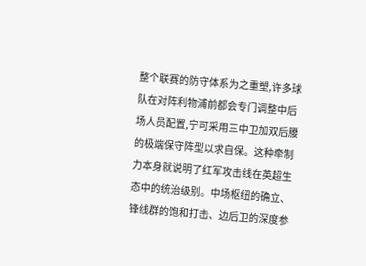整个联赛的防守体系为之重塑,许多球队在对阵利物浦前都会专门调整中后场人员配置,宁可采用三中卫加双后腰的极端保守阵型以求自保。这种牵制力本身就说明了红军攻击线在英超生态中的统治级别。中场枢纽的确立、锋线群的饱和打击、边后卫的深度参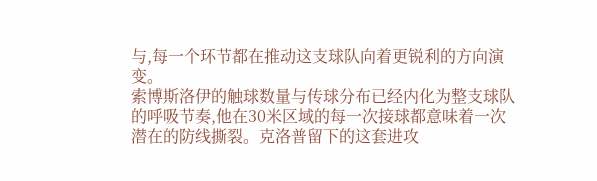与,每一个环节都在推动这支球队向着更锐利的方向演变。
索博斯洛伊的触球数量与传球分布已经内化为整支球队的呼吸节奏,他在30米区域的每一次接球都意味着一次潜在的防线撕裂。克洛普留下的这套进攻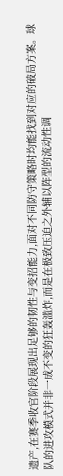遗产,在赛季收官阶段展现出足够的韧性与变招能力,面对不同防守策略时均能找到对应的破局方案。球队的进攻模式并非一成不变的狂轰滥炸,而是在极致压迫之外辅以阵型的流动性调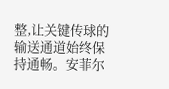整,让关键传球的输送通道始终保持通畅。安菲尔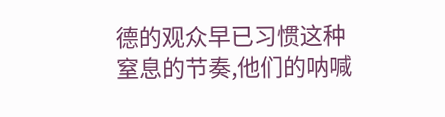德的观众早已习惯这种窒息的节奏,他们的呐喊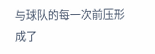与球队的每一次前压形成了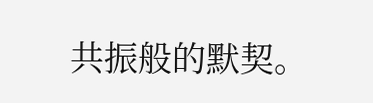共振般的默契。